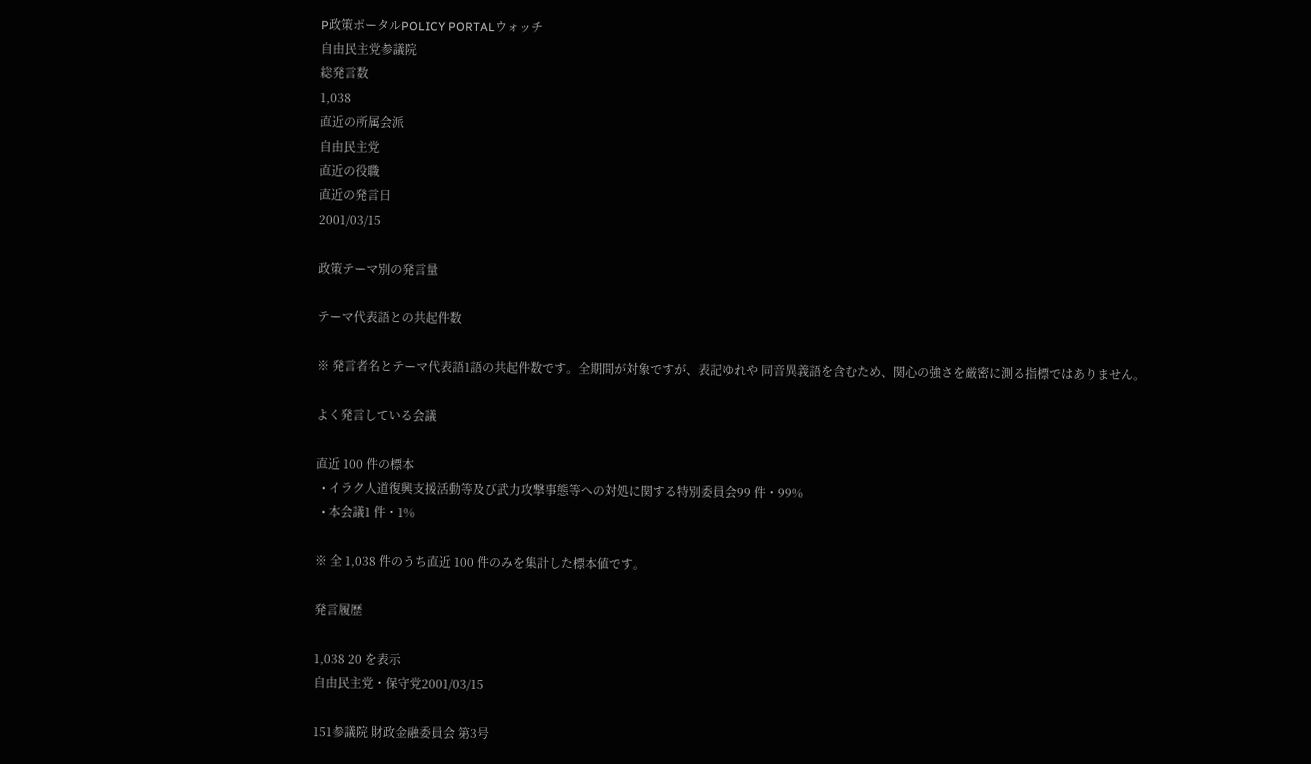P政策ポータルPOLICY PORTALウォッチ
自由民主党参議院
総発言数
1,038
直近の所属会派
自由民主党
直近の役職
直近の発言日
2001/03/15

政策テーマ別の発言量

テーマ代表語との共起件数

※ 発言者名とテーマ代表語1語の共起件数です。全期間が対象ですが、表記ゆれや 同音異義語を含むため、関心の強さを厳密に測る指標ではありません。

よく発言している会議

直近 100 件の標本
  • イラク人道復興支援活動等及び武力攻撃事態等への対処に関する特別委員会99 件・99%
  • 本会議1 件・1%

※ 全 1,038 件のうち直近 100 件のみを集計した標本値です。

発言履歴

1,038 20 を表示
自由民主党・保守党2001/03/15

151参議院 財政金融委員会 第3号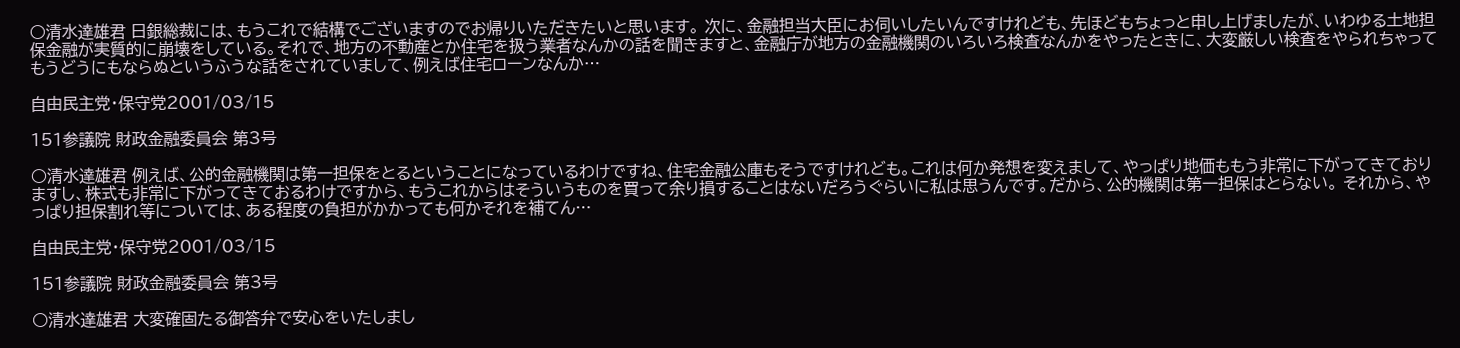○清水達雄君 日銀総裁には、もうこれで結構でございますのでお帰りいただきたいと思います。 次に、金融担当大臣にお伺いしたいんですけれども、先ほどもちょっと申し上げましたが、いわゆる土地担保金融が実質的に崩壊をしている。それで、地方の不動産とか住宅を扱う業者なんかの話を聞きますと、金融庁が地方の金融機関のいろいろ検査なんかをやったときに、大変厳しい検査をやられちゃってもうどうにもならぬというふうな話をされていまして、例えば住宅ローンなんか…

自由民主党・保守党2001/03/15

151参議院 財政金融委員会 第3号

○清水達雄君 例えば、公的金融機関は第一担保をとるということになっているわけですね、住宅金融公庫もそうですけれども。これは何か発想を変えまして、やっぱり地価ももう非常に下がってきておりますし、株式も非常に下がってきておるわけですから、もうこれからはそういうものを買って余り損することはないだろうぐらいに私は思うんです。だから、公的機関は第一担保はとらない。 それから、やっぱり担保割れ等については、ある程度の負担がかかっても何かそれを補てん…

自由民主党・保守党2001/03/15

151参議院 財政金融委員会 第3号

○清水達雄君 大変確固たる御答弁で安心をいたしまし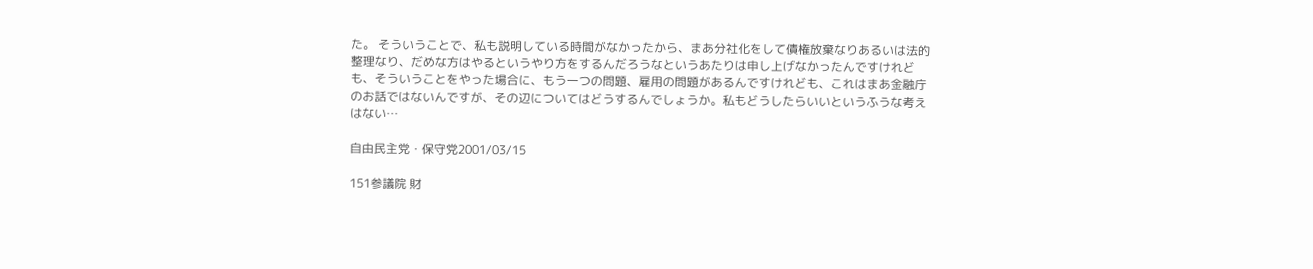た。 そういうことで、私も説明している時間がなかったから、まあ分社化をして債権放棄なりあるいは法的整理なり、だめな方はやるというやり方をするんだろうなというあたりは申し上げなかったんですけれども、そういうことをやった場合に、もう一つの問題、雇用の問題があるんですけれども、これはまあ金融庁のお話ではないんですが、その辺についてはどうするんでしょうか。私もどうしたらいいというふうな考えはない…

自由民主党・保守党2001/03/15

151参議院 財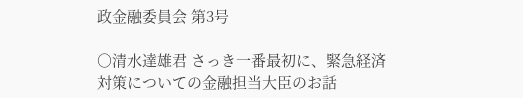政金融委員会 第3号

○清水達雄君 さっき一番最初に、緊急経済対策についての金融担当大臣のお話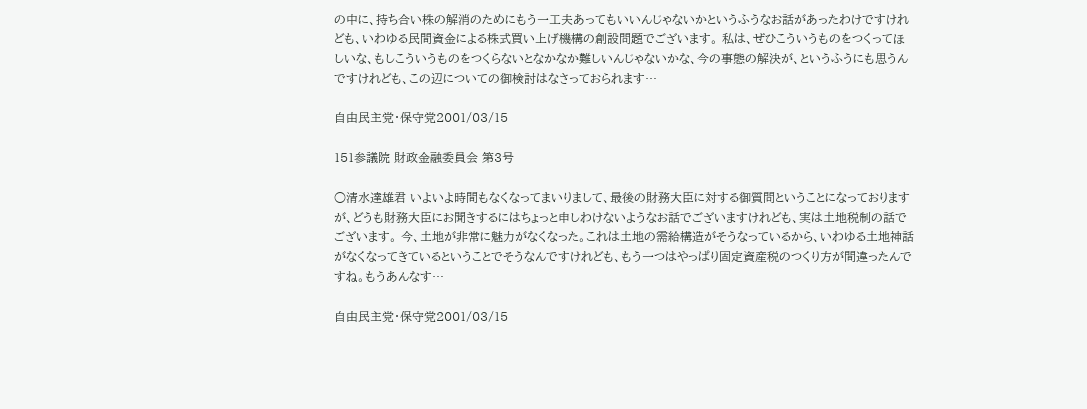の中に、持ち合い株の解消のためにもう一工夫あってもいいんじゃないかというふうなお話があったわけですけれども、いわゆる民間資金による株式買い上げ機構の創設問題でございます。 私は、ぜひこういうものをつくってほしいな、もしこういうものをつくらないとなかなか難しいんじゃないかな、今の事態の解決が、というふうにも思うんですけれども、この辺についての御検討はなさっておられます…

自由民主党・保守党2001/03/15

151参議院 財政金融委員会 第3号

○清水達雄君 いよいよ時間もなくなってまいりまして、最後の財務大臣に対する御質問ということになっておりますが、どうも財務大臣にお聞きするにはちょっと申しわけないようなお話でございますけれども、実は土地税制の話でございます。 今、土地が非常に魅力がなくなった。これは土地の需給構造がそうなっているから、いわゆる土地神話がなくなってきているということでそうなんですけれども、もう一つはやっぱり固定資産税のつくり方が間違ったんですね。もうあんなす…

自由民主党・保守党2001/03/15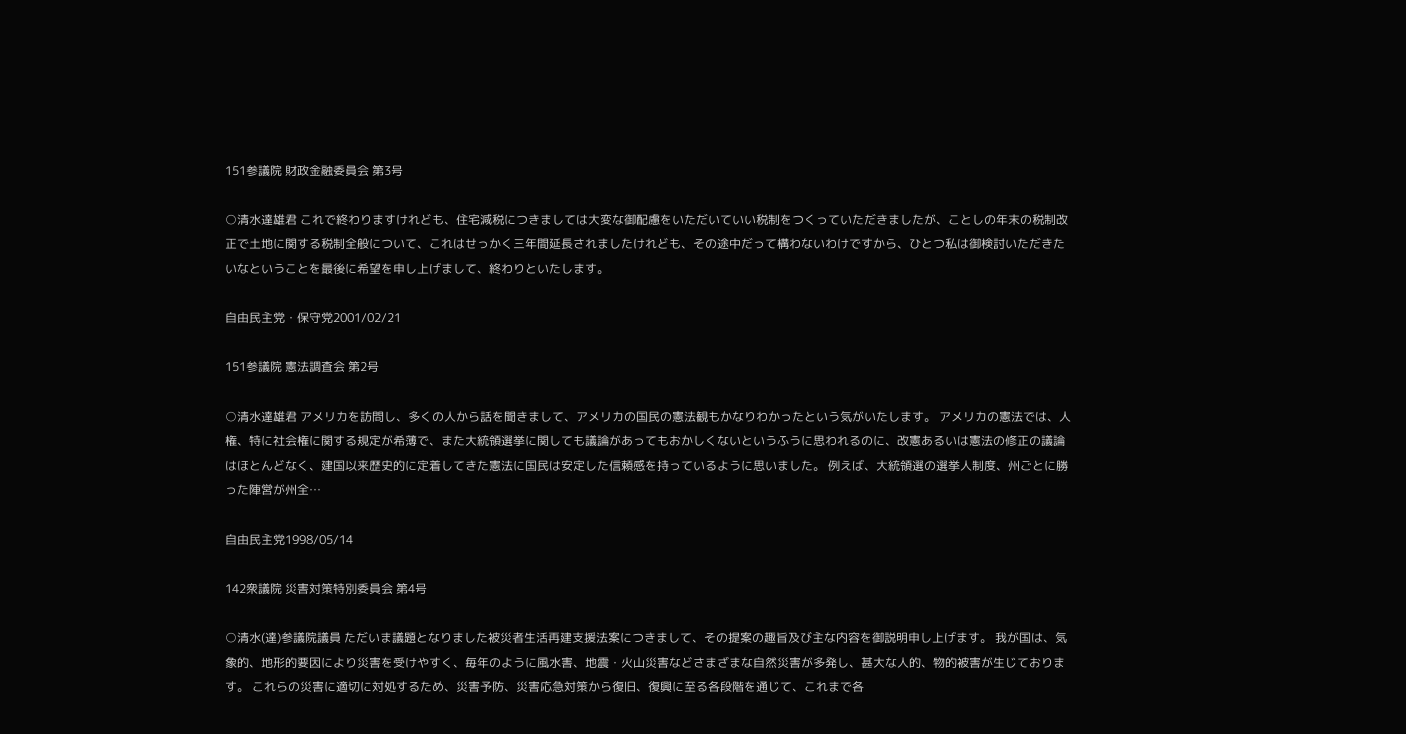151参議院 財政金融委員会 第3号

○清水達雄君 これで終わりますけれども、住宅減税につきましては大変な御配慮をいただいていい税制をつくっていただきましたが、ことしの年末の税制改正で土地に関する税制全般について、これはせっかく三年間延長されましたけれども、その途中だって構わないわけですから、ひとつ私は御検討いただきたいなということを最後に希望を申し上げまして、終わりといたします。

自由民主党・保守党2001/02/21

151参議院 憲法調査会 第2号

○清水達雄君 アメリカを訪問し、多くの人から話を聞きまして、アメリカの国民の憲法観もかなりわかったという気がいたします。 アメリカの憲法では、人権、特に社会権に関する規定が希薄で、また大統領選挙に関しても議論があってもおかしくないというふうに思われるのに、改憲あるいは憲法の修正の議論はほとんどなく、建国以来歴史的に定着してきた憲法に国民は安定した信頼感を持っているように思いました。 例えば、大統領選の選挙人制度、州ごとに勝った陣営が州全…

自由民主党1998/05/14

142衆議院 災害対策特別委員会 第4号

○清水(達)参議院議員 ただいま議題となりました被災者生活再建支援法案につきまして、その提案の趣旨及び主な内容を御説明申し上げます。 我が国は、気象的、地形的要因により災害を受けやすく、毎年のように風水害、地震・火山災害などさまざまな自然災害が多発し、甚大な人的、物的被害が生じております。 これらの災害に適切に対処するため、災害予防、災害応急対策から復旧、復興に至る各段階を通じて、これまで各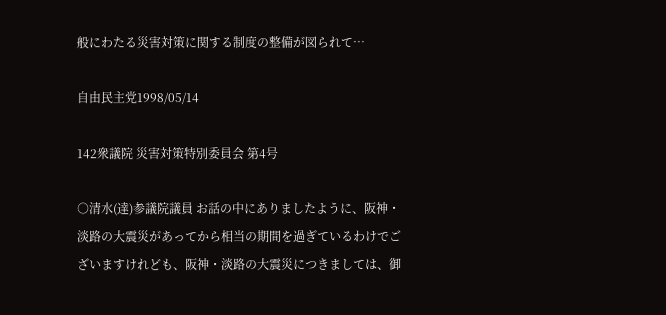般にわたる災害対策に関する制度の整備が図られて…

自由民主党1998/05/14

142衆議院 災害対策特別委員会 第4号

○清水(達)参議院議員 お話の中にありましたように、阪神・淡路の大震災があってから相当の期間を過ぎているわけでございますけれども、阪神・淡路の大震災につきましては、御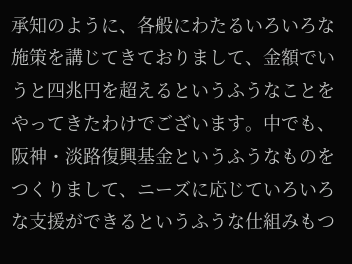承知のように、各般にわたるいろいろな施策を講じてきておりまして、金額でいうと四兆円を超えるというふうなことをやってきたわけでございます。中でも、阪神・淡路復興基金というふうなものをつくりまして、ニーズに応じていろいろな支援ができるというふうな仕組みもつ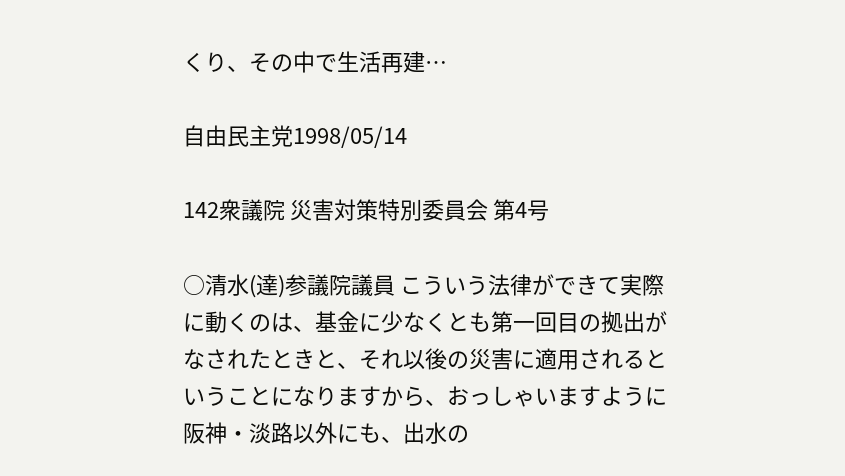くり、その中で生活再建…

自由民主党1998/05/14

142衆議院 災害対策特別委員会 第4号

○清水(達)参議院議員 こういう法律ができて実際に動くのは、基金に少なくとも第一回目の拠出がなされたときと、それ以後の災害に適用されるということになりますから、おっしゃいますように阪神・淡路以外にも、出水の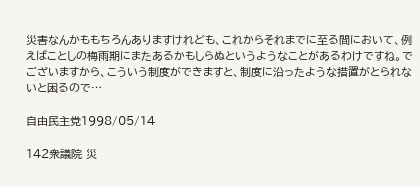災害なんかももちろんありますけれども、これからそれまでに至る間において、例えばことしの梅雨期にまたあるかもしらぬというようなことがあるわけですね。でございますから、こういう制度ができますと、制度に沿ったような措置がとられないと困るので…

自由民主党1998/05/14

142衆議院 災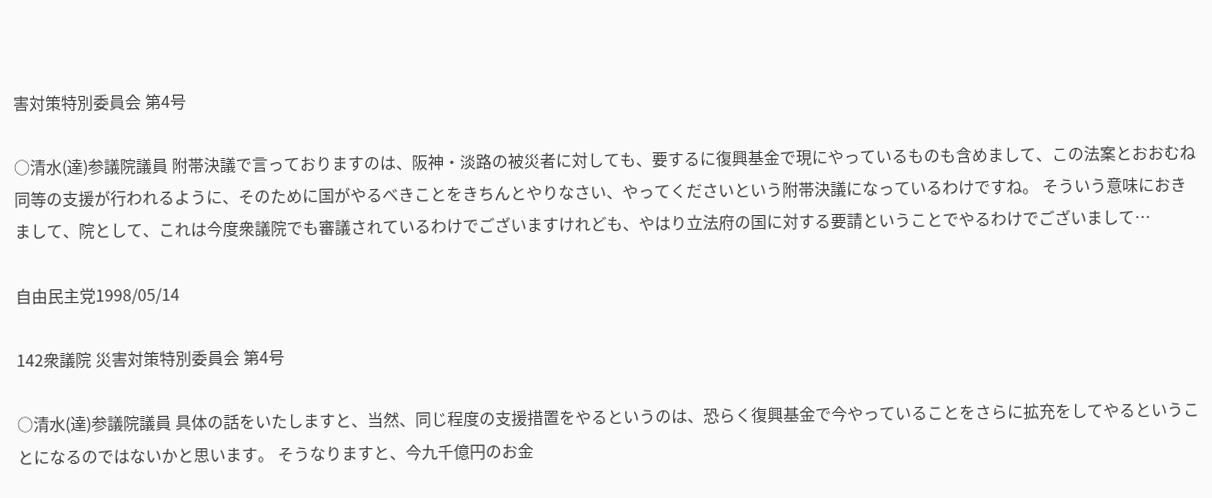害対策特別委員会 第4号

○清水(達)参議院議員 附帯決議で言っておりますのは、阪神・淡路の被災者に対しても、要するに復興基金で現にやっているものも含めまして、この法案とおおむね同等の支援が行われるように、そのために国がやるべきことをきちんとやりなさい、やってくださいという附帯決議になっているわけですね。 そういう意味におきまして、院として、これは今度衆議院でも審議されているわけでございますけれども、やはり立法府の国に対する要請ということでやるわけでございまして…

自由民主党1998/05/14

142衆議院 災害対策特別委員会 第4号

○清水(達)参議院議員 具体の話をいたしますと、当然、同じ程度の支援措置をやるというのは、恐らく復興基金で今やっていることをさらに拡充をしてやるということになるのではないかと思います。 そうなりますと、今九千億円のお金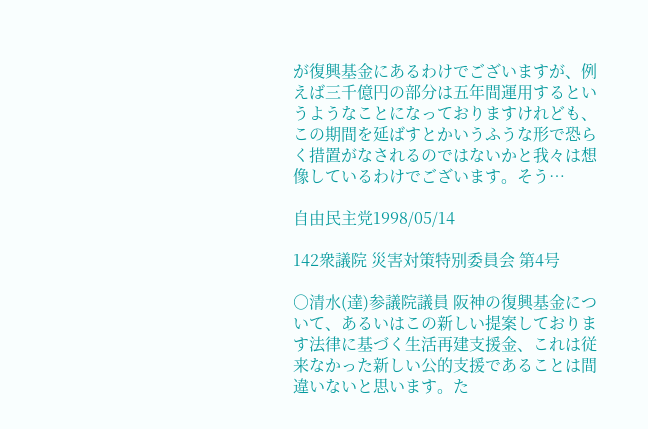が復興基金にあるわけでございますが、例えば三千億円の部分は五年間運用するというようなことになっておりますけれども、この期間を延ばすとかいうふうな形で恐らく措置がなされるのではないかと我々は想像しているわけでございます。そう…

自由民主党1998/05/14

142衆議院 災害対策特別委員会 第4号

○清水(達)参議院議員 阪神の復興基金について、あるいはこの新しい提案しております法律に基づく生活再建支援金、これは従来なかった新しい公的支援であることは間違いないと思います。た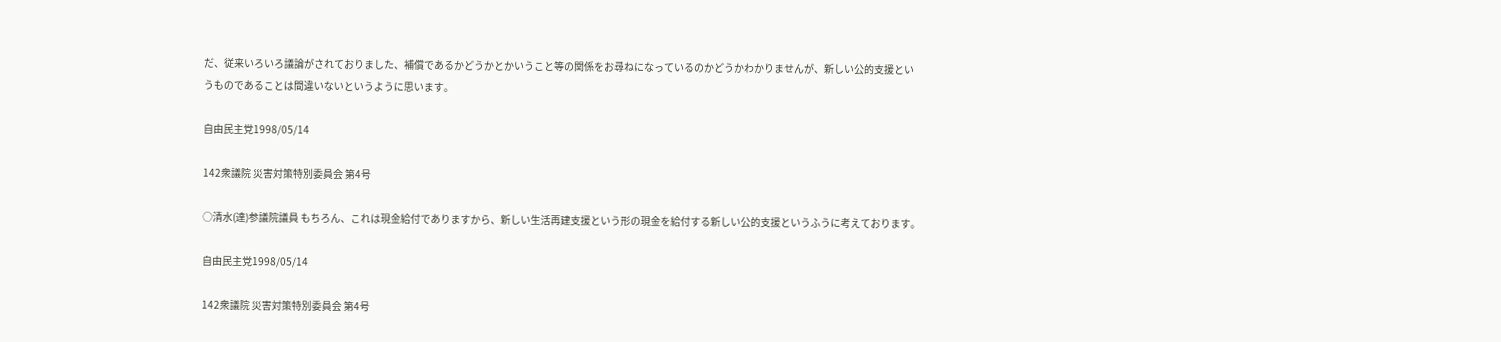だ、従来いろいろ議論がされておりました、補償であるかどうかとかいうこと等の関係をお尋ねになっているのかどうかわかりませんが、新しい公的支援というものであることは間違いないというように思います。

自由民主党1998/05/14

142衆議院 災害対策特別委員会 第4号

○清水(達)参議院議員 もちろん、これは現金給付でありますから、新しい生活再建支援という形の現金を給付する新しい公的支援というふうに考えております。

自由民主党1998/05/14

142衆議院 災害対策特別委員会 第4号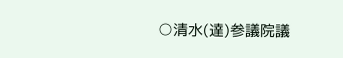○清水(達)参議院議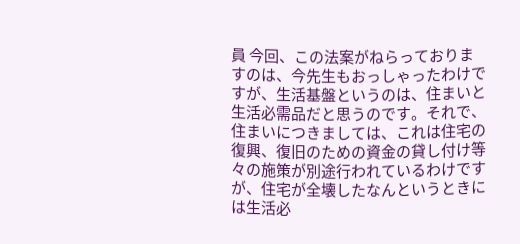員 今回、この法案がねらっておりますのは、今先生もおっしゃったわけですが、生活基盤というのは、住まいと生活必需品だと思うのです。それで、住まいにつきましては、これは住宅の復興、復旧のための資金の貸し付け等々の施策が別途行われているわけですが、住宅が全壊したなんというときには生活必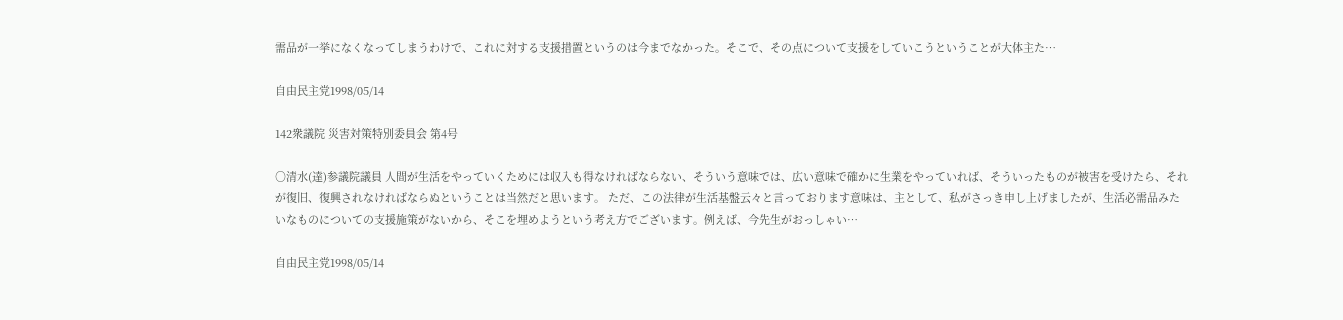需品が一挙になくなってしまうわけで、これに対する支援措置というのは今までなかった。そこで、その点について支援をしていこうということが大体主た…

自由民主党1998/05/14

142衆議院 災害対策特別委員会 第4号

○清水(達)参議院議員 人間が生活をやっていくためには収入も得なければならない、そういう意味では、広い意味で確かに生業をやっていれば、そういったものが被害を受けたら、それが復旧、復興されなければならぬということは当然だと思います。 ただ、この法律が生活基盤云々と言っております意味は、主として、私がさっき申し上げましたが、生活必需品みたいなものについての支援施策がないから、そこを埋めようという考え方でございます。例えば、今先生がおっしゃい…

自由民主党1998/05/14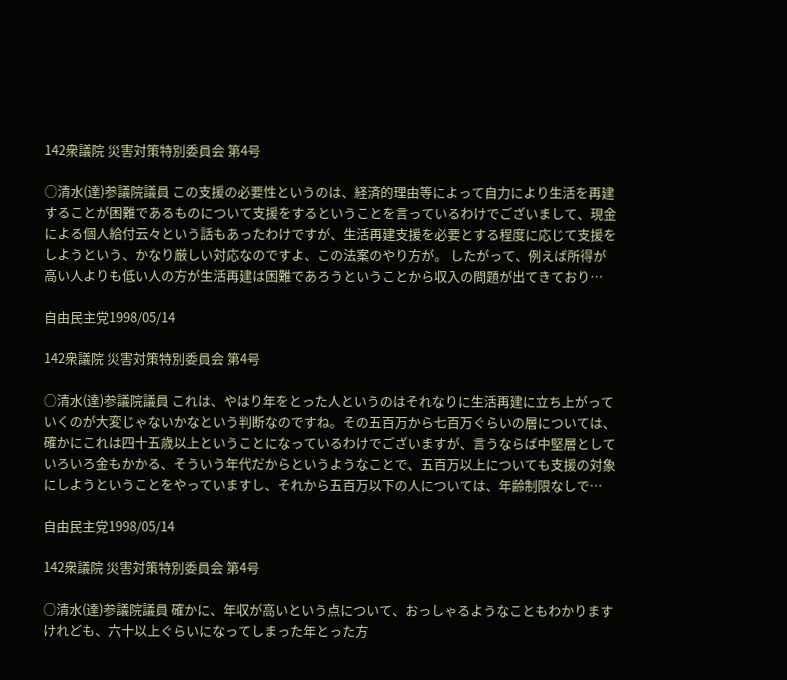142衆議院 災害対策特別委員会 第4号

○清水(達)参議院議員 この支援の必要性というのは、経済的理由等によって自力により生活を再建することが困難であるものについて支援をするということを言っているわけでございまして、現金による個人給付云々という話もあったわけですが、生活再建支援を必要とする程度に応じて支援をしようという、かなり厳しい対応なのですよ、この法案のやり方が。 したがって、例えば所得が高い人よりも低い人の方が生活再建は困難であろうということから収入の問題が出てきており…

自由民主党1998/05/14

142衆議院 災害対策特別委員会 第4号

○清水(達)参議院議員 これは、やはり年をとった人というのはそれなりに生活再建に立ち上がっていくのが大変じゃないかなという判断なのですね。その五百万から七百万ぐらいの層については、確かにこれは四十五歳以上ということになっているわけでございますが、言うならば中堅層としていろいろ金もかかる、そういう年代だからというようなことで、五百万以上についても支援の対象にしようということをやっていますし、それから五百万以下の人については、年齢制限なしで…

自由民主党1998/05/14

142衆議院 災害対策特別委員会 第4号

○清水(達)参議院議員 確かに、年収が高いという点について、おっしゃるようなこともわかりますけれども、六十以上ぐらいになってしまった年とった方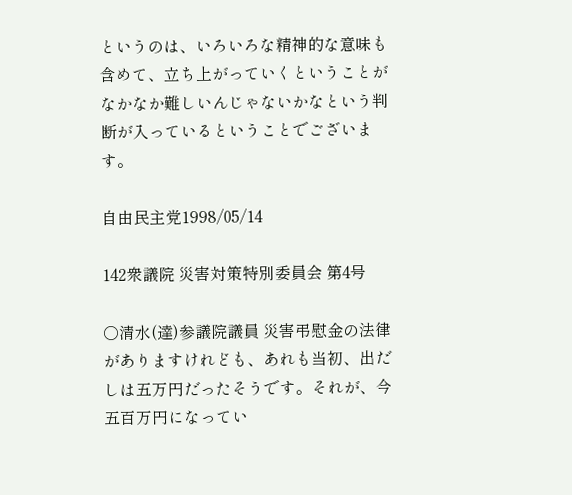というのは、いろいろな精神的な意味も含めて、立ち上がっていくということがなかなか難しいんじゃないかなという判断が入っているということでございます。

自由民主党1998/05/14

142衆議院 災害対策特別委員会 第4号

○清水(達)参議院議員 災害弔慰金の法律がありますけれども、あれも当初、出だしは五万円だったそうです。それが、今五百万円になってい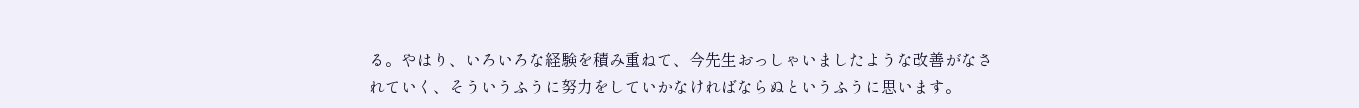る。やはり、いろいろな経験を積み重ねて、今先生おっしゃいましたような改善がなされていく、そういうふうに努力をしていかなければならぬというふうに思います。